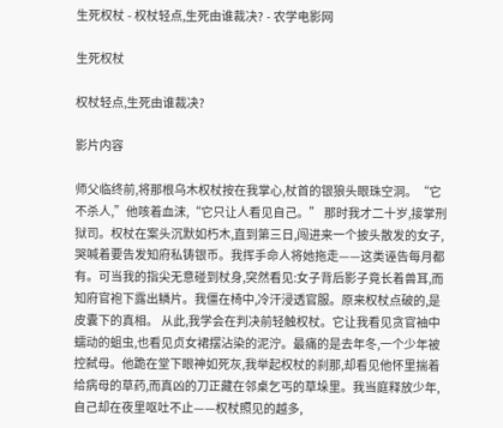生死权杖 - 权杖轻点,生死由谁裁决? - 农学电影网

生死权杖

权杖轻点,生死由谁裁决?

影片内容

师父临终前,将那根乌木权杖按在我掌心,杖首的银狼头眼珠空洞。“它不杀人,”他咳着血沫,“它只让人看见自己。” 那时我才二十岁,接掌刑狱司。权杖在案头沉默如朽木,直到第三日,闯进来一个披头散发的女子,哭喊着要告发知府私铸银币。我挥手命人将她拖走——这类诬告每月都有。可当我的指尖无意碰到杖身,突然看见:女子背后影子竟长着兽耳,而知府官袍下露出鳞片。我僵在椅中,冷汗浸透官服。原来权杖点破的,是皮囊下的真相。 从此,我学会在判决前轻触权杖。它让我看见贪官袖中蠕动的蛆虫,也看见贞女裙摆沾染的泥泞。最痛的是去年冬,一个少年被控弑母。他跪在堂下眼神如死灰,我举起权杖的刹那,却看见他怀里揣着给病母的草药,而真凶的刀正藏在邻桌乞丐的草垛里。我当庭释放少年,自己却在夜里呕吐不止——权杖照见的越多,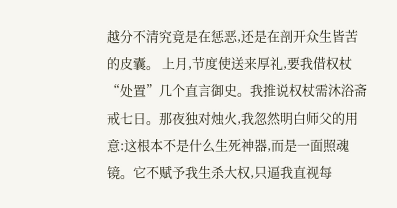越分不清究竟是在惩恶,还是在剖开众生皆苦的皮囊。 上月,节度使送来厚礼,要我借权杖“处置”几个直言御史。我推说权杖需沐浴斋戒七日。那夜独对烛火,我忽然明白师父的用意:这根本不是什么生死神器,而是一面照魂镜。它不赋予我生杀大权,只逼我直视每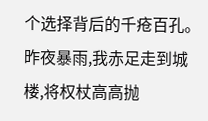个选择背后的千疮百孔。 昨夜暴雨,我赤足走到城楼,将权杖高高抛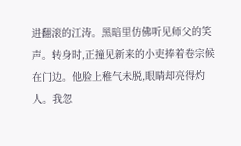进翻滚的江涛。黑暗里仿佛听见师父的笑声。转身时,正撞见新来的小吏捧着卷宗候在门边。他脸上稚气未脱,眼睛却亮得灼人。我忽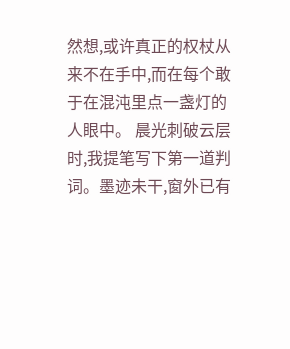然想,或许真正的权杖从来不在手中,而在每个敢于在混沌里点一盏灯的人眼中。 晨光刺破云层时,我提笔写下第一道判词。墨迹未干,窗外已有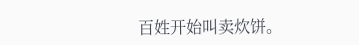百姓开始叫卖炊饼。